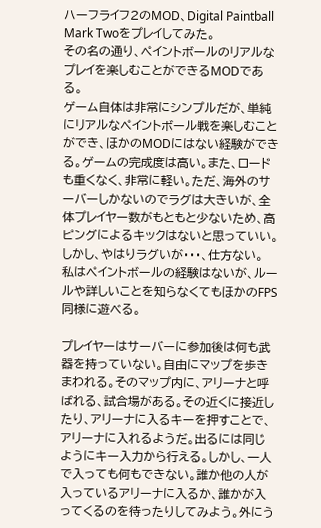ハーフライフ2のMOD、Digital Paintball Mark Twoをプレイしてみた。
その名の通り、ペイントボールのリアルなプレイを楽しむことができるMODである。
ゲーム自体は非常にシンプルだが、単純にリアルなペイントボール戦を楽しむことができ、ほかのMODにはない経験ができる。ゲームの完成度は高い。また、ロードも重くなく、非常に軽い。ただ、海外のサーバーしかないのでラグは大きいが、全体プレイヤー数がもともと少ないため、高ピングによるキックはないと思っていい。しかし、やはりラグいが・・・、仕方ない。
私はペイントボールの経験はないが、ルールや詳しいことを知らなくてもほかのFPS同様に遊べる。

プレイヤーはサーバーに参加後は何も武器を持っていない。自由にマップを歩きまわれる。そのマップ内に、アリーナと呼ばれる、試合場がある。その近くに接近したり、アリーナに入るキーを押すことで、アリーナに入れるようだ。出るには同じようにキー入力から行える。しかし、一人で入っても何もできない。誰か他の人が入っているアリーナに入るか、誰かが入ってくるのを待ったりしてみよう。外にう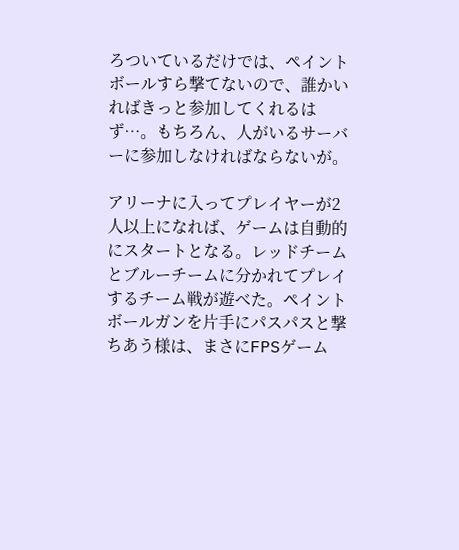ろついているだけでは、ペイントボールすら撃てないので、誰かいればきっと参加してくれるはず…。もちろん、人がいるサーバーに参加しなければならないが。

アリーナに入ってプレイヤーが2人以上になれば、ゲームは自動的にスタートとなる。レッドチームとブルーチームに分かれてプレイするチーム戦が遊べた。ペイントボールガンを片手にパスパスと撃ちあう様は、まさにFPSゲーム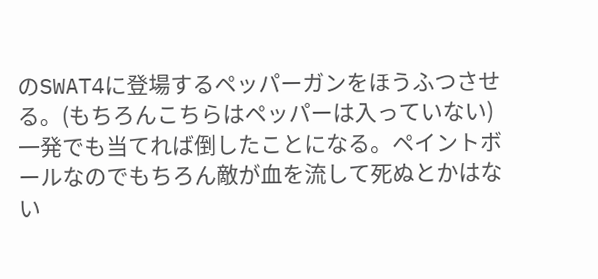のSWAT4に登場するペッパーガンをほうふつさせる。(もちろんこちらはペッパーは入っていない)
一発でも当てれば倒したことになる。ペイントボールなのでもちろん敵が血を流して死ぬとかはない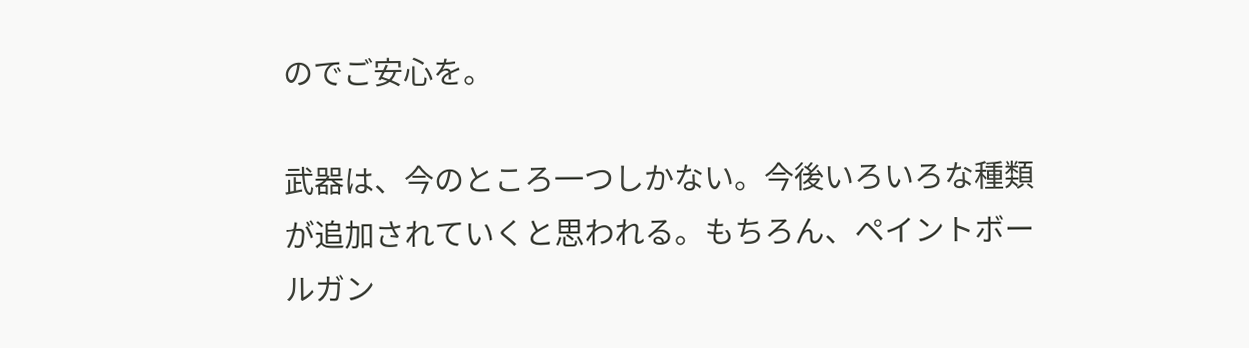のでご安心を。

武器は、今のところ一つしかない。今後いろいろな種類が追加されていくと思われる。もちろん、ペイントボールガン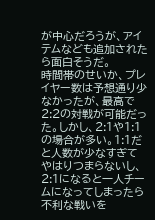が中心だろうが、アイテムなども追加されたら面白そうだ。
時間帯のせいか、プレイヤー数は予想通り少なかったが、最高で2:2の対戦が可能だった。しかし、2:1や1:1の場合が多い。1:1だと人数が少なすぎてやはりつまらないし、2:1になると一人チームになってしまったら不利な戦いを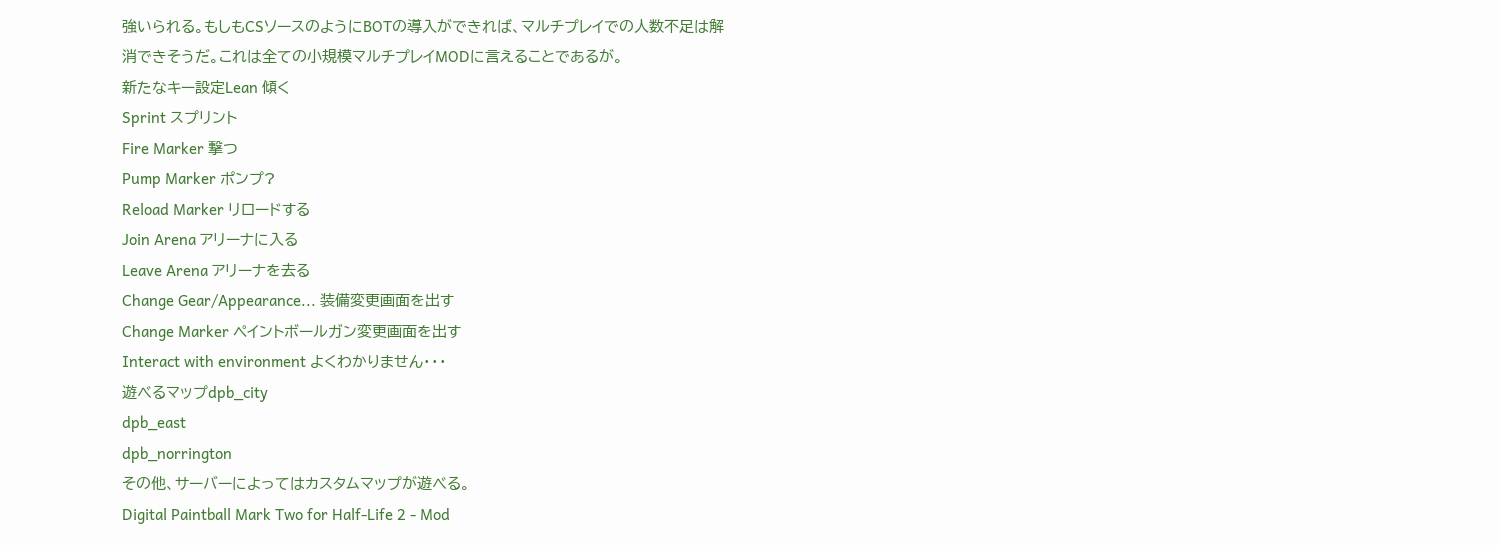強いられる。もしもCSソースのようにBOTの導入ができれば、マルチプレイでの人数不足は解消できそうだ。これは全ての小規模マルチプレイMODに言えることであるが。
新たなキー設定Lean 傾く
Sprint スプリント
Fire Marker 撃つ
Pump Marker ポンプ?
Reload Marker リロードする
Join Arena アリーナに入る
Leave Arena アリーナを去る
Change Gear/Appearance... 装備変更画面を出す
Change Marker ペイントボールガン変更画面を出す
Interact with environment よくわかりません・・・
遊べるマップdpb_city
dpb_east
dpb_norrington
その他、サーバーによってはカスタムマップが遊べる。
Digital Paintball Mark Two for Half-Life 2 - Mod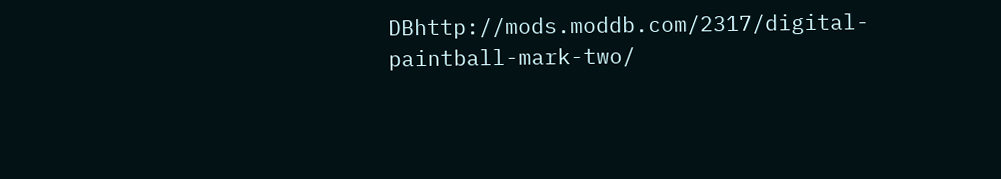DBhttp://mods.moddb.com/2317/digital-paintball-mark-two/